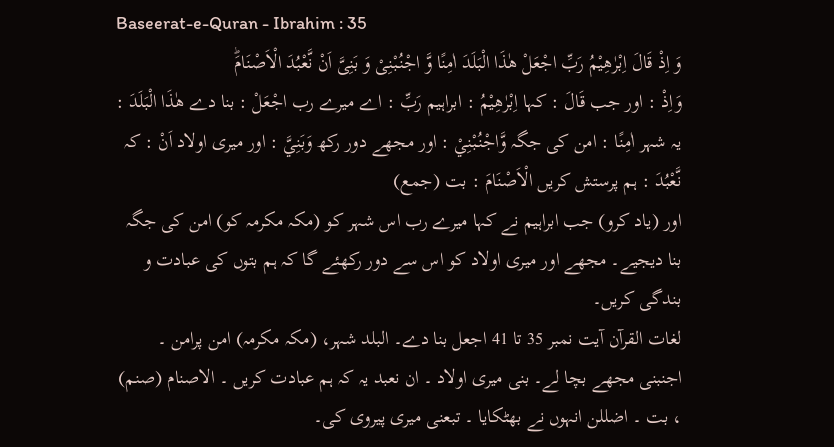Baseerat-e-Quran - Ibrahim : 35
وَ اِذْ قَالَ اِبْرٰهِیْمُ رَبِّ اجْعَلْ هٰذَا الْبَلَدَ اٰمِنًا وَّ اجْنُبْنِیْ وَ بَنِیَّ اَنْ نَّعْبُدَ الْاَصْنَامَؕ
وَاِذْ : اور جب قَالَ : کہا اِبْرٰهِيْمُ : ابراہیم رَبِّ : اے میرے رب اجْعَلْ : بنا دے هٰذَا الْبَلَدَ : یہ شہر اٰمِنًا : امن کی جگہ وَّاجْنُبْنِيْ : اور مجھے دور رکھ وَبَنِيَّ : اور میری اولاد اَنْ : کہ نَّعْبُدَ : ہم پرستش کریں الْاَصْنَامَ : بت (جمع)
اور (یاد کرو) جب ابراہیم نے کہا میرے رب اس شہر کو (مکہ مکرمہ کو) امن کی جگہ بنا دیجیے۔ مجھے اور میری اولاد کو اس سے دور رکھئے گا کہ ہم بتوں کی عبادت و بندگی کریں۔
لغات القرآن آیت نمبر 35 تا 41 اجعل بنا دے۔ البلد شہر، (مکہ مکرمہ) امن پرامن ۔ اجنبنی مجھے بچا لے۔ بنی میری اولاد ۔ ان نعبد یہ کہ ہم عبادت کریں ۔ الاصنام (صنم) ، بت ۔ اضللن انہوں نے بھٹکایا ۔ تبعنی میری پیروی کی۔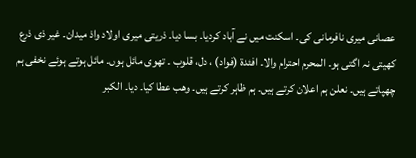عصانی میری نافرمانی کی۔ اسکنت میں نے آباد کردیا۔ بسا دیا۔ ذریتی میری اولاد واذ میدان۔ غیر ذی ذرع کھیتی نہ اگتی ہو۔ المحرم احترام والا۔ افئدۃ (فواد) ، دل، قلوب ۔ تھوی مائل ہوں۔ مائل ہوتے ہوئے نخفی ہم چھپاتے ہیں۔ نعلن ہم اعلان کرتے ہیں۔ ہم ظاہر کرتے ہیں۔ وھب عطا کیا۔ دیا۔ الکبر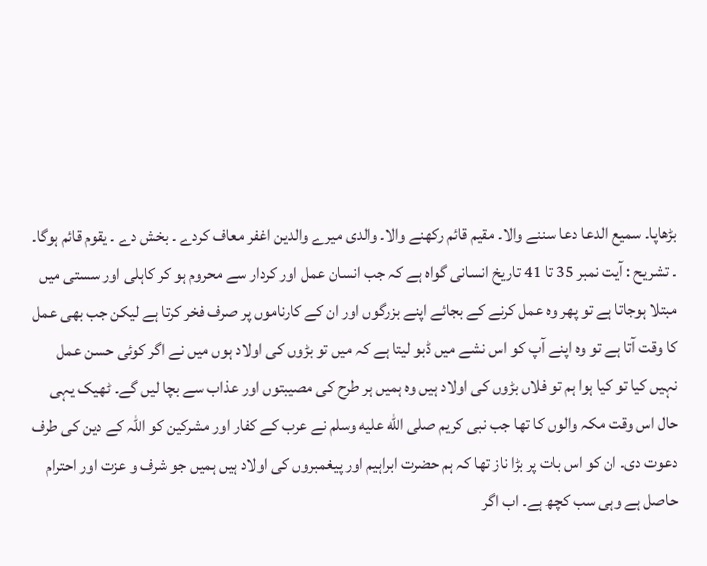بڑھاپا۔ سمیع الدعا دعا سننے والا۔ مقیم قائم رکھنے والا۔ والدی میرے والدین اغفر معاف کردے ۔ بخش دے ۔ یقوم قائم ہوگا۔ ۔ تشریح : آیت نمبر 35 تا 41 تاریخ انسانی گواہ ہے کہ جب انسان عمل اور کردار سے محروم ہو کر کاہلی اور سستی میں مبتلا ہوجاتا ہے تو پھر وہ عمل کرنے کے بجائے اپنے بزرگوں اور ان کے کارناموں پر صرف فخر کرتا ہے لیکن جب بھی عمل کا وقت آتا ہے تو وہ اپنے آپ کو اس نشے میں ڈبو لیتا ہے کہ میں تو بڑوں کی اولاد ہوں میں نے اگر کوئی حسن عمل نہیں کیا تو کیا ہوا ہم تو فلاں بڑوں کی اولاد ہیں وہ ہمیں ہر طرح کی مصیبتوں اور عذاب سے بچا لیں گے۔ ٹھیک یہی حال اس وقت مکہ والوں کا تھا جب نبی کریم صلى الله عليه وسلم نے عرب کے کفار اور مشرکین کو اللہ کے دین کی طرف دعوت دی۔ ان کو اس بات پر بڑا ناز تھا کہ ہم حضرت ابراہیم اور پیغمبروں کی اولاد ہیں ہمیں جو شرف و عزت اور احترام حاصل ہے وہی سب کچھ ہے۔ اب اگر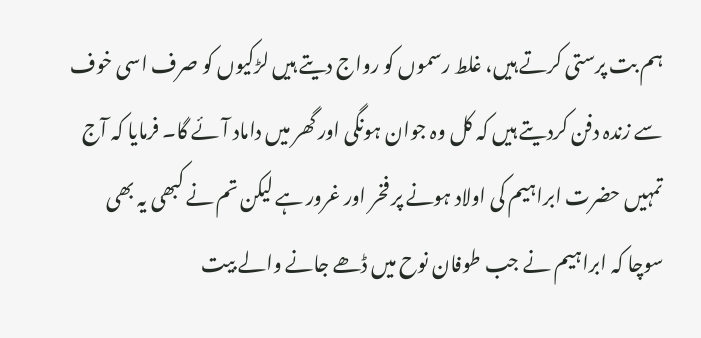ہم بت پرستی کرتے ہیں، غلط رسموں کو رواج دیتے ہیں لڑکیوں کو صرف اسی خوف سے زندہ دفن کردیتے ہیں کہ کل وہ جوان ہونگی اور گھر میں داماد آئے گا۔ فرمایا کہ آج تمہیں حضرت ابراہیم کی اولاد ہونے پر فخر اور غرور ہے لیکن تم نے کبھی یہ بھی سوچا کہ ابراہیم نے جب طوفان نوح میں ڈھے جانے والے بیت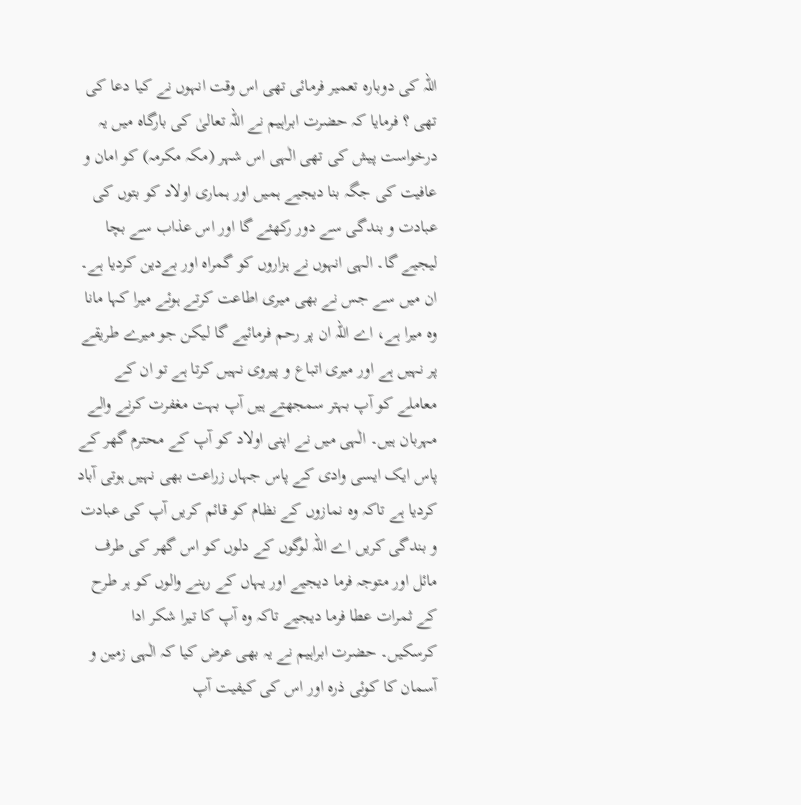اللہ کی دوبارہ تعمیر فرمائی تھی اس وقت انہوں نے کیا دعا کی تھی ؟ فرمایا کہ حضرت ابراہیم نے اللہ تعالیٰ کی بارگاہ میں یہ درخواست پیش کی تھی الٰہی اس شہر (مکہ مکرمہ) کو امان و عافیت کی جگہ بنا دیجیے ہمیں اور ہماری اولاد کو بتوں کی عبادت و بندگی سے دور رکھئے گا اور اس عذاب سے بچا لیجیے گا۔ الہی انہوں نے ہزاروں کو گمراہ اور بےدین کردیا ہے۔ ان میں سے جس نے بھی میری اطاعت کرتے ہوئے میرا کہا مانا وہ میرا ہے، اے اللہ ان پر رحم فرمائیے گا لیکن جو میرے طریقے پر نہیں ہے اور میری اتباع و پیروی نہیں کرتا ہے تو ان کے معاملے کو آپ بہتر سمجھتے ہیں آپ بہت مغفرت کرنے والے مہربان ہیں۔ الٰہی میں نے اپنی اولاد کو آپ کے محترم گھر کے پاس ایک ایسی وادی کے پاس جہاں زراعت بھی نہیں ہوتی آباد کردیا ہے تاکہ وہ نمازوں کے نظام کو قائم کریں آپ کی عبادت و بندگی کریں اے اللہ لوگوں کے دلوں کو اس گھر کی طرف مائل اور متوجہ فرما دیجیے اور یہاں کے رہنے والوں کو ہر طرح کے ثمرات عطا فرما دیجیے تاکہ وہ آپ کا تیرا شکر ادا کرسکیں۔ حضرت ابراہیم نے یہ بھی عرض کیا کہ الٰہی زمین و آسمان کا کوئی ذرہ اور اس کی کیفیت آپ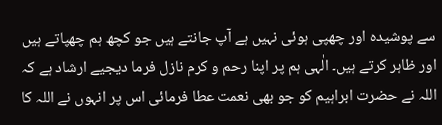سے پوشیدہ اور چھپی ہوئی نہیں ہے آپ جانتے ہیں جو کچھ ہم چھپاتے ہیں اور ظاہر کرتے ہیں۔ الٰہی ہم پر اپنا رحم و کرم نازل فرما دیجیے ارشاد ہے کہ اللہ نے حضرت ابراہیم کو جو بھی نعمت عطا فرمائی اس پر انہوں نے اللہ کا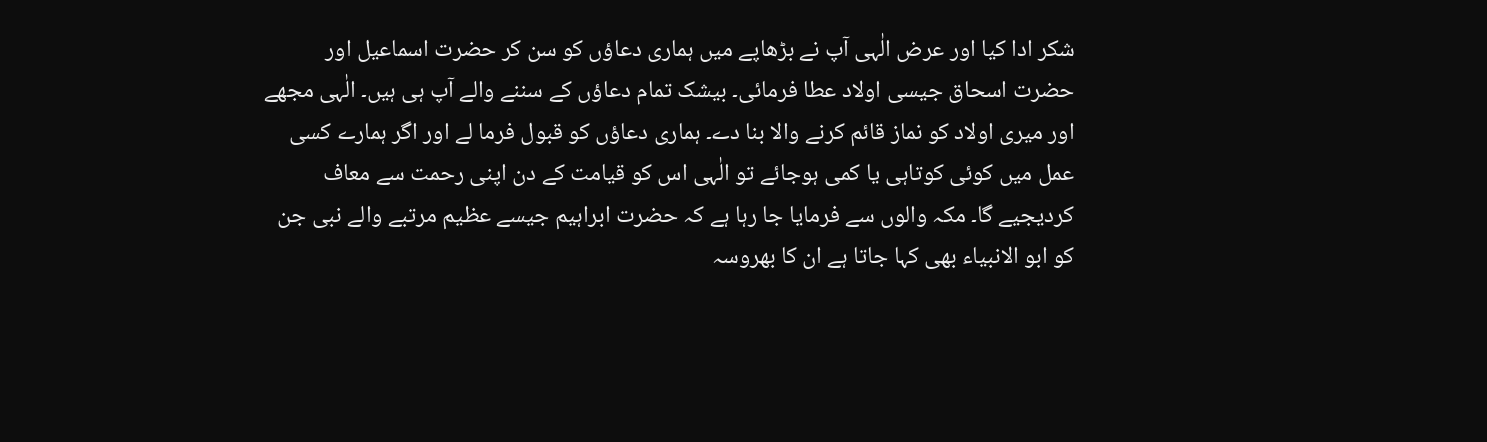شکر ادا کیا اور عرض الٰہی آپ نے بڑھاپے میں ہماری دعاؤں کو سن کر حضرت اسماعیل اور حضرت اسحاق جیسی اولاد عطا فرمائی۔ بیشک تمام دعاؤں کے سننے والے آپ ہی ہیں۔ الٰہی مجھے اور میری اولاد کو نماز قائم کرنے والا بنا دے۔ ہماری دعاؤں کو قبول فرما لے اور اگر ہمارے کسی عمل میں کوئی کوتاہی یا کمی ہوجائے تو الٰہی اس کو قیامت کے دن اپنی رحمت سے معاف کردیجیے گا۔ مکہ والوں سے فرمایا جا رہا ہے کہ حضرت ابراہیم جیسے عظیم مرتبے والے نبی جن کو ابو الانبیاء بھی کہا جاتا ہے ان کا بھروسہ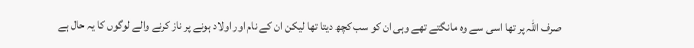صرف اللہ پر تھا اسی سے وہ مانگتے تھے وہی ان کو سب کچھ دیتا تھا لیکن ان کے نام اور اولاد ہونے پر ناز کرنے والے لوگوں کا یہ حال ہے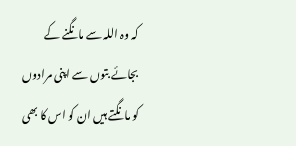کہ وہ اللہ سے مانگنے کے بجائے بتوں سے اپنی مرادوں کو مانگتے ہیں ان کو اس کا بھی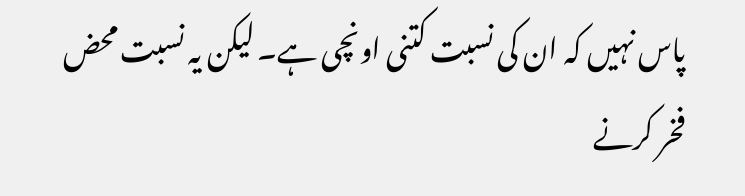پاس نہیں کہ ان کی نسبت کتنی اونچی ہے۔ لیکن یہ نسبت محض فخر کرنے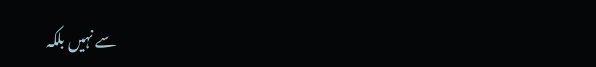سے نہیں بلکہ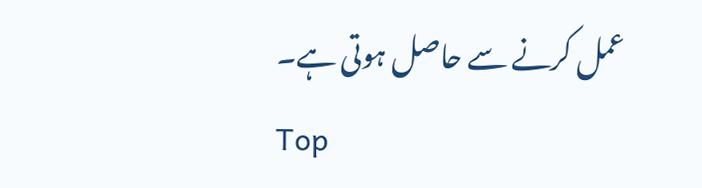عمل کرنے سے حاصل ہوتی ہے۔
Top